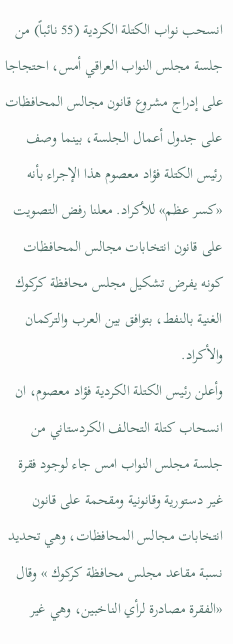انسحب نواب الكتلة الكردية (55 نائباً) من جلسة مجلس النواب العراقي أمس، احتجاجا على إدراج مشروع قانون مجالس المحافظات على جدول أعمال الجلسة، بينما وصف رئيس الكتلة فؤاد معصوم هذا الإجراء بأنه «كسر عظم» للأكراد. معلنا رفض التصويت على قانون انتخابات مجالس المحافظات كونه يفرض تشكيل مجلس محافظة كركوك الغنية بالنفط، بتوافق بين العرب والتركمان والأكراد.
وأعلن رئيس الكتلة الكردية فؤاد معصوم، ان انسحاب كتلة التحالف الكردستاني من جلسة مجلس النواب امس جاء لوجود فقرة غير دستورية وقانونية ومقحمة على قانون انتخابات مجالس المحافظات، وهي تحديد نسبة مقاعد مجلس محافظة كركوك » وقال «الفقرة مصادرة لرأي الناخبين، وهي غير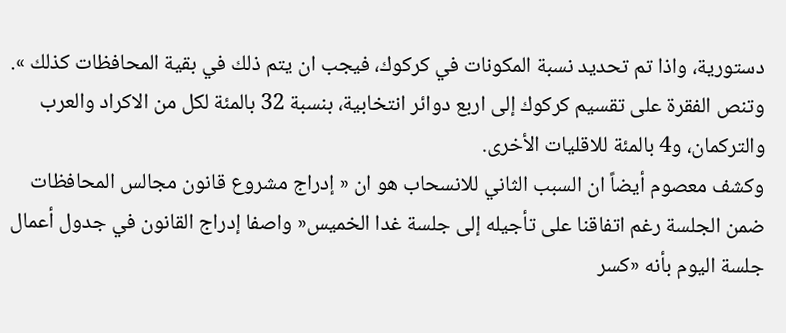دستورية، واذا تم تحديد نسبة المكونات في كركوك، فيجب ان يتم ذلك في بقية المحافظات كذلك ».
وتنص الفقرة على تقسيم كركوك إلى اربع دوائر انتخابية، بنسبة 32 بالمئة لكل من الاكراد والعرب والتركمان، و4 بالمئة للاقليات الأخرى.
وكشف معصوم أيضاً ان السبب الثاني للانسحاب هو ان « إدراج مشروع قانون مجالس المحافظات ضمن الجلسة رغم اتفاقنا على تأجيله إلى جلسة غدا الخميس« واصفا إدراج القانون في جدول أعمال جلسة اليوم بأنه «كسر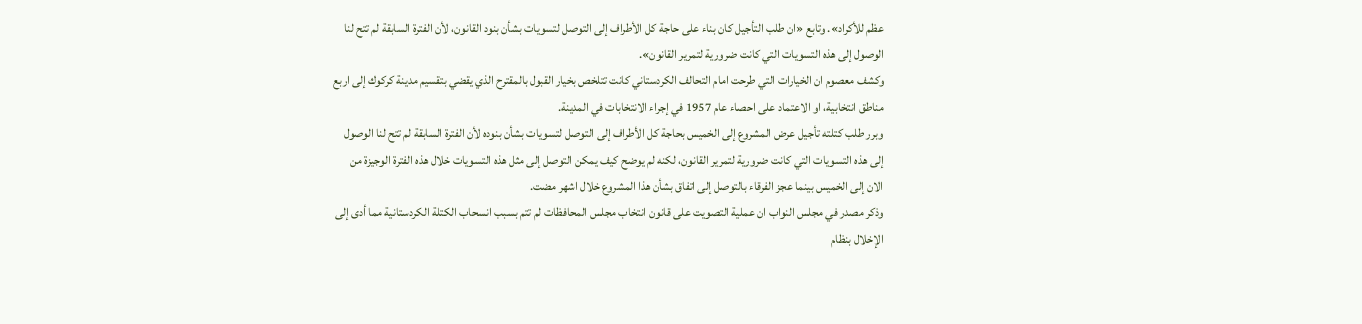عظم للأكراد». وتابع «ان طلب التأجيل كان بناء على حاجة كل الأطراف إلى التوصل لتسويات بشأن بنود القانون، لأن الفترة السابقة لم تتح لنا الوصول إلى هذه التسويات التي كانت ضرورية لتمرير القانون».
وكشف معصوم ان الخيارات التي طرحت امام التحالف الكردستاني كانت تتلخص بخيار القبول بالمقترح الذي يقضي بتقسيم مدينة كركوك إلى اربع مناطق انتخابية، او الاعتماد على احصاء عام 1957 في إجراء الانتخابات في المدينة.
وبرر طلب كتلته تأجيل عرض المشروع إلى الخميس بحاجة كل الأطراف إلى التوصل لتسويات بشأن بنوده لأن الفترة السابقة لم تتح لنا الوصول إلى هذه التسويات التي كانت ضرورية لتمرير القانون، لكنه لم يوضح كيف يمكن التوصل إلى مثل هذه التسويات خلال هذه الفترة الوجيزة من الان إلى الخميس بينما عجز الفرقاء بالتوصل إلى اتفاق بشأن هذا المشروع خلال اشهر مضت.
وذكر مصدر في مجلس النواب ان عملية التصويت على قانون انتخاب مجلس المحافظات لم تتم بسبب انسحاب الكتلة الكردستانية مما أدى إلى الإخلال بنظام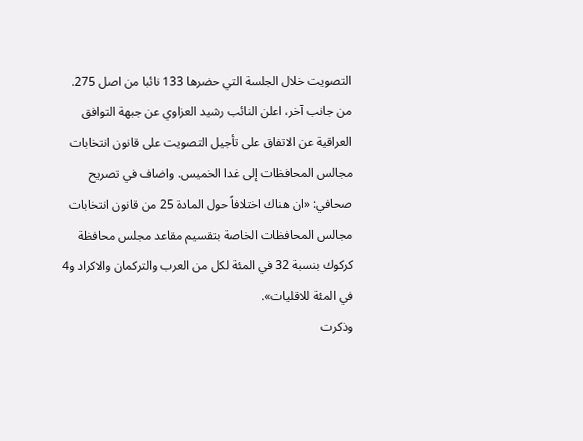التصويت خلال الجلسة التي حضرها 133 نائبا من اصل 275.
من جانب آخر، اعلن النائب رشيد العزاوي عن جبهة التوافق العراقية عن الاتفاق على تأجيل التصويت على قانون انتخابات مجالس المحافظات إلى غدا الخميس. واضاف في تصريح صحافي: «ان هناك اختلافاً حول المادة 25 من قانون انتخابات مجالس المحافظات الخاصة بتقسيم مقاعد مجلس محافظة كركوك بنسبة 32 في المئة لكل من العرب والتركمان والاكراد و4 في المئة للاقليات».
وذكرت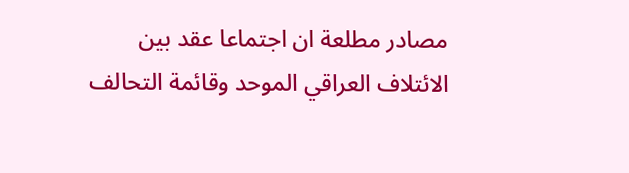مصادر مطلعة ان اجتماعا عقد بين الائتلاف العراقي الموحد وقائمة التحالف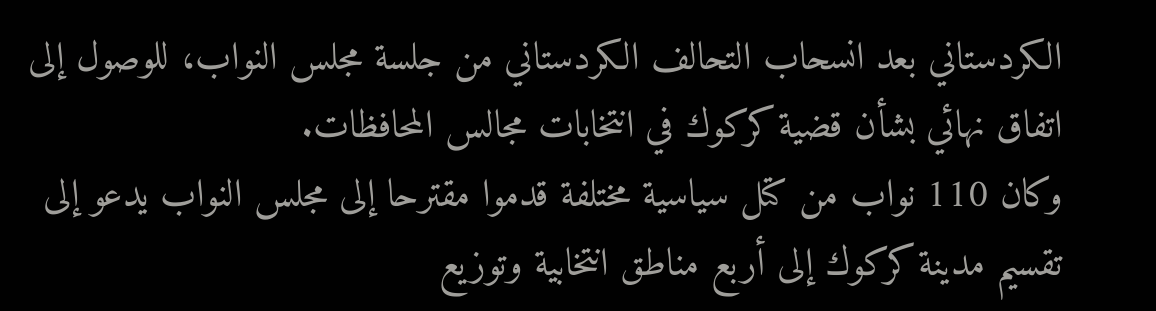الكردستاني بعد انسحاب التحالف الكردستاني من جلسة مجلس النواب، للوصول إلى اتفاق نهائي بشأن قضية كركوك في انتخابات مجالس المحافظات.
وكان 110 نواب من كتل سياسية مختلفة قدموا مقترحا إلى مجلس النواب يدعو إلى تقسيم مدينة كركوك إلى أربع مناطق انتخابية وتوزيع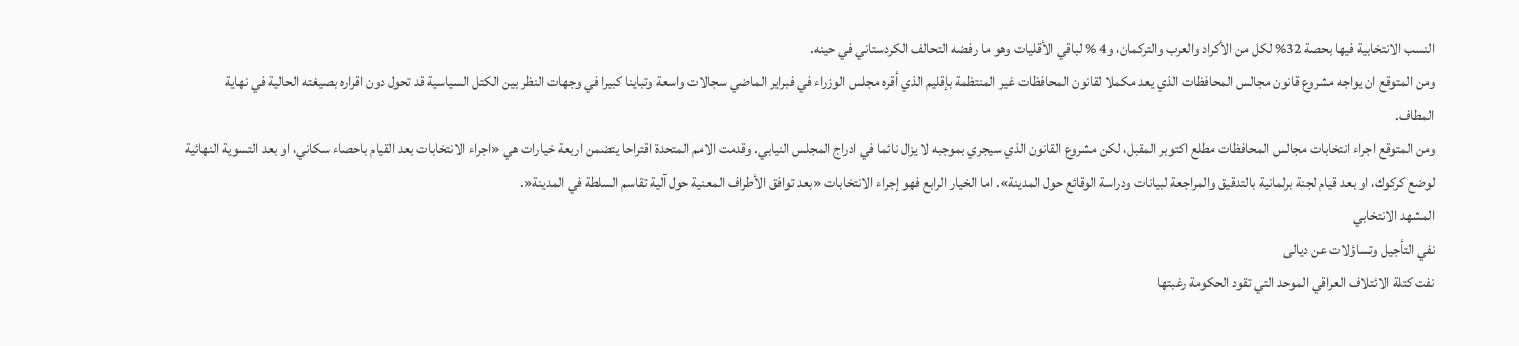النسب الانتخابية فيها بحصة 32% لكل من الأكراد والعرب والتركمان، و4 % لباقي الأقليات وهو ما رفضه التحالف الكردستاني في حينه.
ومن المتوقع ان يواجه مشروع قانون مجالس المحافظات الذي يعد مكملا لقانون المحافظات غير المنتظمة بإقليم الذي أقره مجلس الوزراء في فبراير الماضي سجالات واسعة وتباينا كبيرا في وجهات النظر بين الكتل السياسية قد تحول دون اقراره بصيغته الحالية في نهاية المطاف.
ومن المتوقع اجراء انتخابات مجالس المحافظات مطلع اكتوبر المقبل، لكن مشروع القانون الذي سيجري بموجبه لا يزال نائما في ادراج المجلس النيابي. وقدمت الامم المتحدة اقتراحا يتضمن اربعة خيارات هي «اجراء الانتخابات بعد القيام باحصاء سكاني، او بعد التسوية النهائية لوضع كركوك، او بعد قيام لجنة برلمانية بالتدقيق والمراجعة لبيانات ودراسة الوقائع حول المدينة». اما الخيار الرابع فهو إجراء الانتخابات «بعد توافق الأطراف المعنية حول آلية تقاسم السلطة في المدينة«.
المشهد الانتخابي
نفي التأجيل وتساؤلات عن ديالى
نفت كتلة الائتلاف العراقي الموحد التي تقود الحكومة رغبتها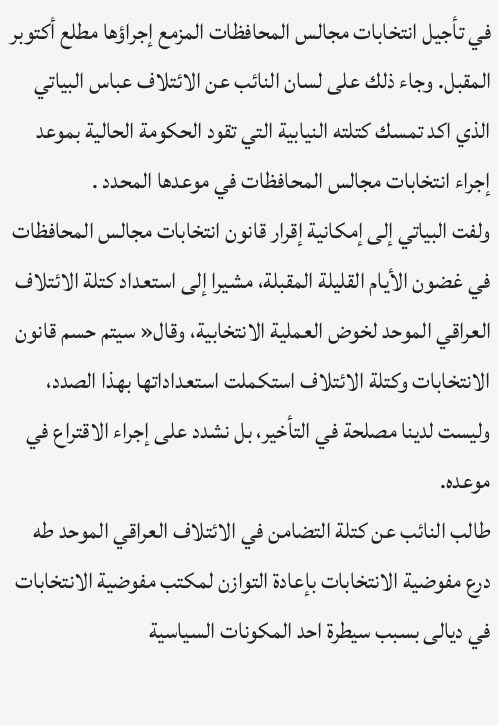في تأجيل انتخابات مجالس المحافظات المزمع إجراؤها مطلع أكتوبر المقبل. وجاء ذلك على لسان النائب عن الائتلاف عباس البياتي الذي اكد تمسك كتلته النيابية التي تقود الحكومة الحالية بموعد إجراء انتخابات مجالس المحافظات في موعدها المحدد .
ولفت البياتي إلى إمكانية إقرار قانون انتخابات مجالس المحافظات في غضون الأيام القليلة المقبلة، مشيرا إلى استعداد كتلة الائتلاف العراقي الموحد لخوض العملية الانتخابية، وقال« سيتم حسم قانون الانتخابات وكتلة الائتلاف استكملت استعداداتها بهذا الصدد، وليست لدينا مصلحة في التأخير، بل نشدد على إجراء الاقتراع في موعده.
طالب النائب عن كتلة التضامن في الائتلاف العراقي الموحد طه درع مفوضية الانتخابات بإعادة التوازن لمكتب مفوضية الانتخابات في ديالى بسبب سيطرة احد المكونات السياسية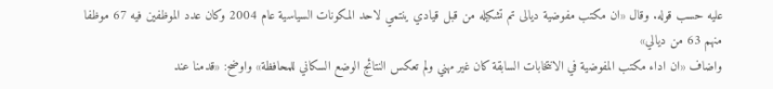عليه حسب قوله. وقال «ان مكتب مفوضية ديالى تم تشكيله من قبل قيادي ينتمي لاحد المكونات السياسية عام 2004 وكان عدد الموظفين فيه 67 موظفا منهم 63 من ديالي»
واضاف «ان اداء مكتب المفوضية في الانتخابات السابقة كان غير مهني ولم تعكس النتائج الوضع السكاني للمحافظة» واوضح: «قدمنا عند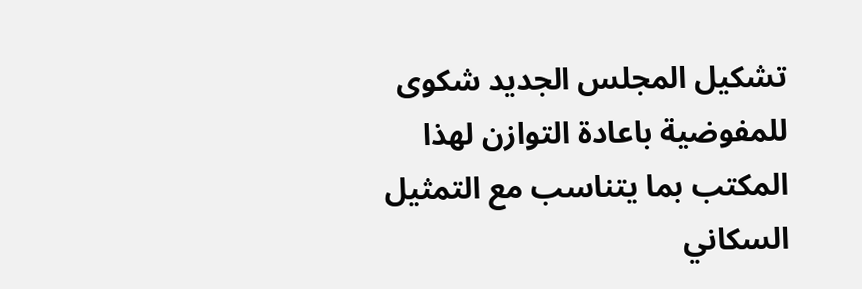تشكيل المجلس الجديد شكوى للمفوضية باعادة التوازن لهذا المكتب بما يتناسب مع التمثيل السكاني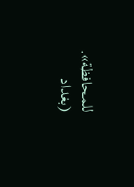للمحافظة».
(بغداد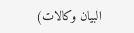البيان وكالات)